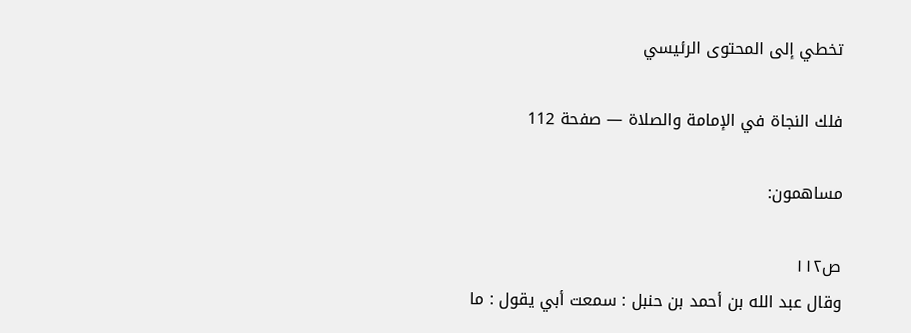تخطي إلى المحتوى الرئيسي

فلك النجاة في الإمامة والصلاة — صفحة 112

مساهمون:

ص١١٢
وقال عبد الله بن أحمد بن حنبل : سمعت أبي يقول : ما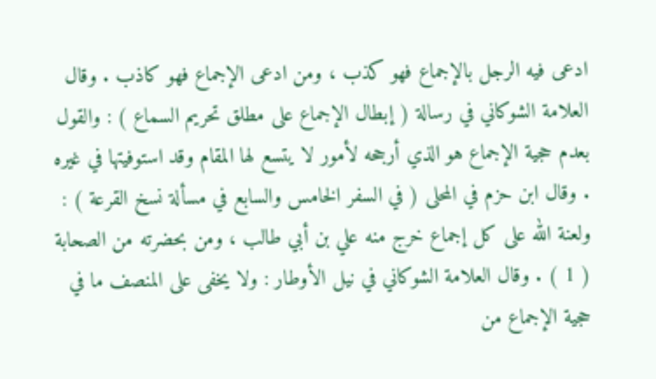ادعى فيه الرجل بالإجماع فهو كذب ، ومن ادعى الإجماع فهو كاذب . وقال العلامة الشوكاني في رسالة ( إبطال الإجماع على مطلق تحريم السماع ) : والقول بعدم حجية الإجماع هو الذي أرجحه لأمور لا يتسع لها المقام وقد استوفيتها في غيره . وقال ابن حزم في المحلى ( في السفر الخامس والسابع في مسألة نسخ القرعة ) : ولعنة الله على كل إجماع خرج منه علي بن أبي طالب ، ومن بحضرته من الصحابة ( 1 ) . وقال العلامة الشوكاني في نيل الأوطار : ولا يخفى على المنصف ما في حجية الإجماع من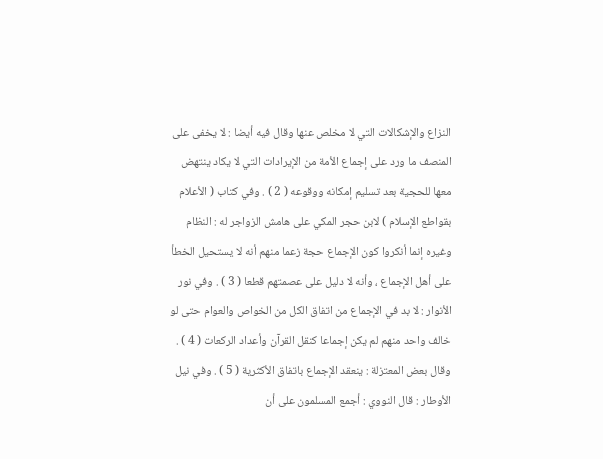النزاع والإشكالات التي لا مخلص عنها وقال فيه أيضا : لا يخفى على المنصف ما ورد على إجماع الأمة من الإيرادات التي لا يكاد ينتهض معها للحجية بعد تسليم إمكانه ووقوعه ( 2 ) . وفي كتاب ( الأعلام بقواطع الإسلام ) لابن حجر المكي على هامش الزواجر له : النظام وغيره إنما أنكروا كون الإجماع حجة زعما منهم أنه لا يستحيل الخطأ على أهل الإجماع ، وأنه لا دليل على عصمتهم قطعا ( 3 ) . وفي نور الأنوار : لا بد في الإجماع من اتفاق الكل من الخواص والعوام حتى لو خالف واحد منهم لم يكن إجماعا كنقل القرآن وأعداد الركعات ( 4 ) . وقال بعض المعتزلة : ينعقد الإجماع باتفاق الأكثرية ( 5 ) . وفي نيل الأوطار : قال النووي : أجمع المسلمون على أن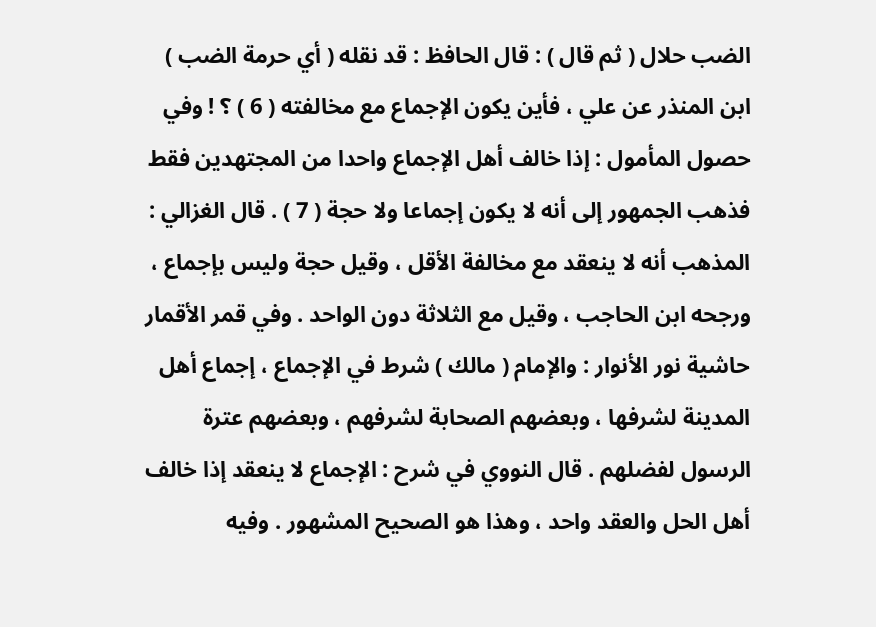الضب حلال ( ثم قال ) : قال الحافظ : قد نقله ( أي حرمة الضب ) ابن المنذر عن علي ، فأين يكون الإجماع مع مخالفته ( 6 ) ؟ ! وفي حصول المأمول : إذا خالف أهل الإجماع واحدا من المجتهدين فقط فذهب الجمهور إلى أنه لا يكون إجماعا ولا حجة ( 7 ) . قال الغزالي : المذهب أنه لا ينعقد مع مخالفة الأقل ، وقيل حجة وليس بإجماع ، ورجحه ابن الحاجب ، وقيل مع الثلاثة دون الواحد . وفي قمر الأقمار حاشية نور الأنوار : والإمام ( مالك ) شرط في الإجماع ، إجماع أهل المدينة لشرفها ، وبعضهم الصحابة لشرفهم ، وبعضهم عترة الرسول لفضلهم . قال النووي في شرح : الإجماع لا ينعقد إذا خالف أهل الحل والعقد واحد ، وهذا هو الصحيح المشهور . وفيه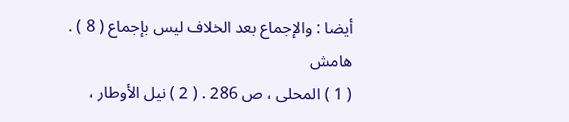أيضا : والإجماع بعد الخلاف ليس بإجماع ( 8 ) .
هامش
( 1 ) المحلى ، ص 286 . ( 2 ) نيل الأوطار ،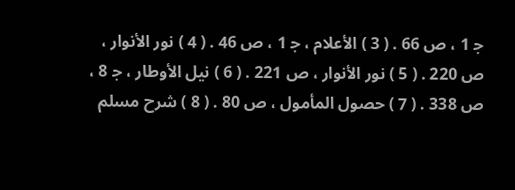ج‍ 1 ، ص 66 . ( 3 ) الأعلام ، ج‍ 1 ، ص 46 . ( 4 ) نور الأنوار ، ص 220 . ( 5 ) نور الأنوار ، ص 221 . ( 6 ) نيل الأوطار ، ج‍ 8 ، ص 338 . ( 7 ) حصول المأمول ، ص 80 . ( 8 ) شرح مسلم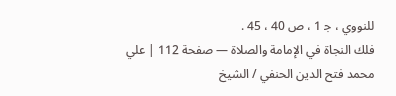للنووي ، ج‍ 1 ، ص 40 ، 45 .
فلك النجاة في الإمامة والصلاة — صفحة 112 | علي محمد فتح الدين الحنفي / الشيخ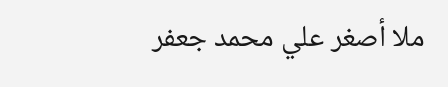ملا أصغر علي محمد جعفر